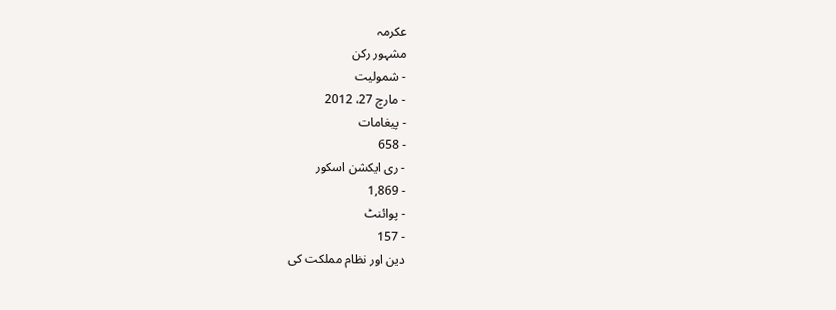عکرمہ
مشہور رکن
- شمولیت
- مارچ 27، 2012
- پیغامات
- 658
- ری ایکشن اسکور
- 1,869
- پوائنٹ
- 157
دین اور نظام مملکت کی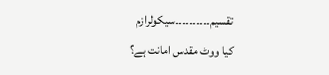تقسیم۔۔۔۔۔۔۔۔۔۔سیکولرازم
کیا ووٹ مقدس امانت ہے؟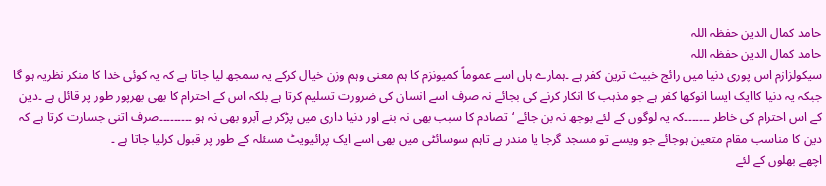حامد کمال الدین حفظہ اللہ
حامد کمال الدین حفظہ اللہ
سیکولزازم اس پوری دنیا میں رائج خبیث ترین کفر ہے ۔ہمارے ہاں اسے عموماً کمیونزم کا ہم معنی وہم وزن خیال کرکے یہ سمجھ لیا جاتا ہے کہ یہ کوئی خدا کا منکر نظریہ ہو گا جبکہ یہ دنیا کاایک ایسا انوکھا کفر ہے جو مذہب کا انکار کرنے کی بجائے نہ صرف اسے انسان کی ضرورت تسلیم کرتا ہے بلکہ اس کے احترام کا بھی بھرپور طور پر قائل ہے ۔دین کے اس احترام کی خاطر ۔۔۔۔۔۔۔کہ یہ لوگوں کے لئے بوجھ نہ بن جائے ‘تصادم کا سبب بھی نہ بنے اور دنیا داری میں پڑکر بے آبرو بھی نہ ہو ۔۔۔۔۔۔۔۔۔صرف اتنی جسارت کرتا ہے کہ دین کا مناسب مقام متعین ہوجائے جو ویسے تو مسجد گرجا یا مندر ہے تاہم سوسائٹی میں بھی اسے ایک پرائیویٹ مسئلہ کے طور پر قبول کرلیا جاتا ہے ۔
اچھے بھلوں کے لئے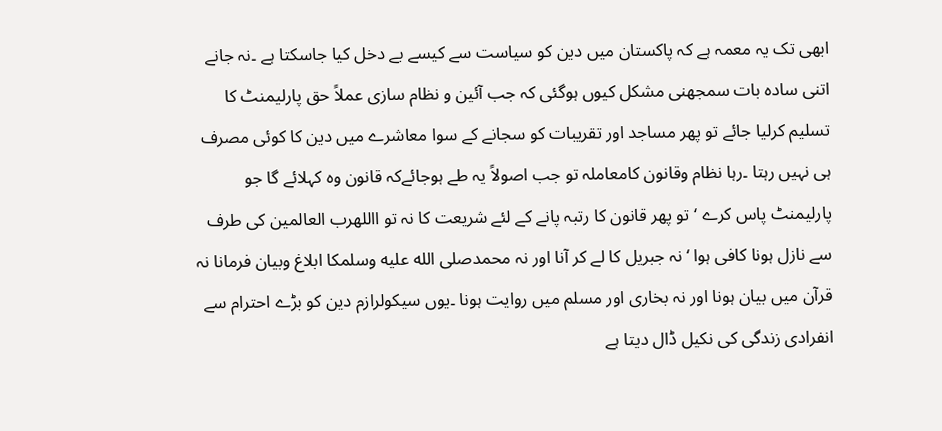ابھی تک یہ معمہ ہے کہ پاکستان میں دین کو سیاست سے کیسے بے دخل کیا جاسکتا ہے ۔نہ جانے اتنی سادہ بات سمجھنی مشکل کیوں ہوگئی کہ جب آئین و نظام سازی عملاً حق پارلیمنٹ کا تسلیم کرلیا جائے تو پھر مساجد اور تقریبات کو سجانے کے سوا معاشرے میں دین کا کوئی مصرف ہی نہیں رہتا ۔رہا نظام وقانون کامعاملہ تو جب اصولاً یہ طے ہوجائےکہ قانون وہ کہلائے گا جو پارلیمنٹ پاس کرے ‘تو پھر قانون کا رتبہ پانے کے لئے شریعت کا نہ تو االلهرب العالمین کی طرف سے نازل ہونا کافی ہوا ‘نہ جبریل کا لے کر آنا اور نہ محمدصلى الله عليه وسلمکا ابلاغ وبیان فرمانا نہ قرآن میں بیان ہونا اور نہ بخاری اور مسلم میں روایت ہونا ۔یوں سیکولرازم دین کو بڑے احترام سے انفرادی زندگی کی نکیل ڈال دیتا ہے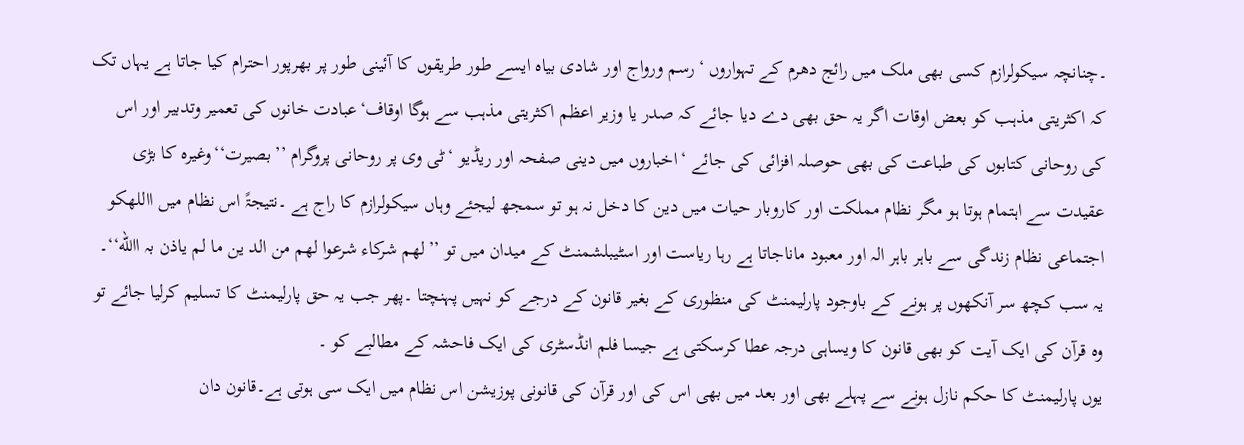۔چنانچہ سیکولرازم کسی بھی ملک میں رائج دھرم کے تہواروں ‘رسم ورواج اور شادی بیاہ ایسے طور طریقوں کا آئینی طور پر بھرپور احترام کیا جاتا ہے یہاں تک کہ اکثریتی مذہب کو بعض اوقات اگر یہ حق بھی دے دیا جائے کہ صدر یا وزیر اعظم اکثریتی مذہب سے ہوگا اوقاف‘عبادت خانوں کی تعمیر وتدبیر اور اس کی روحانی کتابوں کی طباعت کی بھی حوصلہ افزائی کی جائے ‘اخباروں میں دینی صفحہ اور ریڈیو ‘ٹی وی پر روحانی پروگرام ’’بصیرت‘‘وغیرہ کا بڑی عقیدت سے اہتمام ہوتا ہو مگر نظام مملکت اور کاروبار حیات میں دین کا دخل نہ ہو تو سمجھ لیجئے وہاں سیکولرازم کا راج ہے ۔نتیجۃً اس نظام میں االلهکو اجتماعی نظام زندگی سے باہر باہر الہ اور معبود ماناجاتا ہے رہا ریاست اور اسٹیبلشمنٹ کے میدان میں تو ’’لھم شرکاء شرعوا لھم من الد ین ما لم یاذن بہ االله‘‘۔
یہ سب کچھ سر آنکھوں پر ہونے کے باوجود پارلیمنٹ کی منظوری کے بغیر قانون کے درجے کو نہیں پہنچتا ۔پھر جب یہ حق پارلیمنٹ کا تسلیم کرلیا جائے تو وہ قرآن کی ایک آیت کو بھی قانون کا ویساہی درجہ عطا کرسکتی ہے جیسا فلم انڈسٹری کی ایک فاحشہ کے مطالبے کو ۔
یوں پارلیمنٹ کا حکم نازل ہونے سے پہلے بھی اور بعد میں بھی اس کی اور قرآن کی قانونی پوزیشن اس نظام میں ایک سی ہوتی ہے۔قانون دان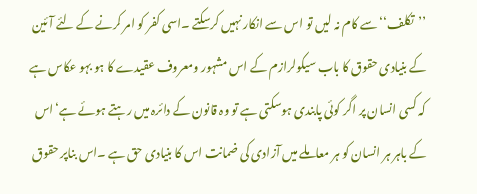’’تکلف‘‘سے کام نہ لیں تو اس سے انکار نہیں کرسکتے ۔اسی کفر کو امر کرنے کے لئے آئین کے بنیادی حقوق کا باب سیکولرازم کے اس مشہور ومعروف عقیدے کا ہو بہو عکاس ہے کہ کسی انسان پر اگر کوئی پابندی ہوسکتی ہے تو وہ قانون کے دائرہ میں رہتے ہوئے ہے‘اس کے باہر ہر انسان کو ہر معاملے میں آزادی کی ضمانت اس کا بنیادی حق ہے ۔اس بناپر حقوق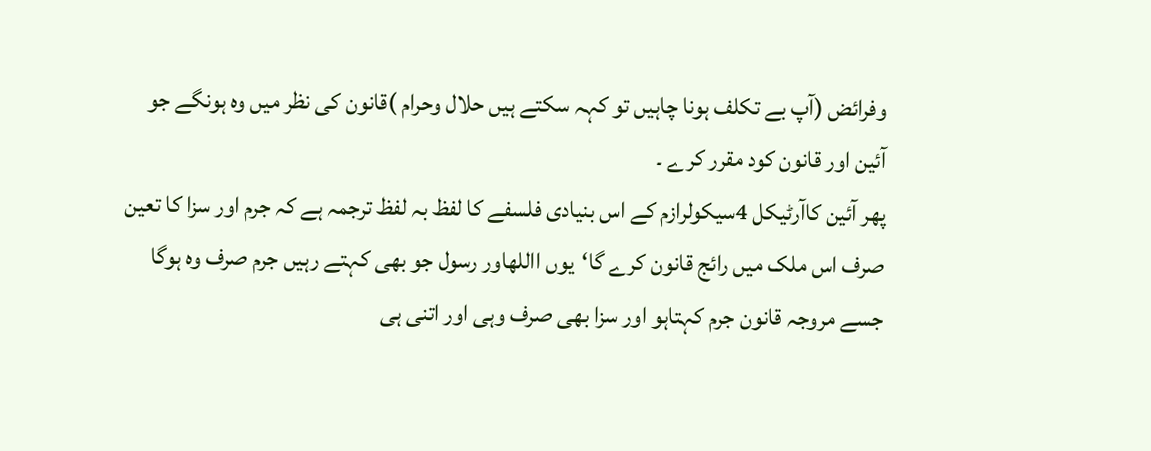وفرائض (آپ بے تکلف ہونا چاہیں تو کہہ سکتے ہیں حلال وحرام )قانون کی نظر میں وہ ہونگے جو آئین اور قانون کود مقرر کرے ۔
پھر آئین کاآرٹیکل 4سیکولرازم کے اس بنیادی فلسفے کا لفظ بہ لفظ ترجمہ ہے کہ جرم اور سزا کا تعین صرف اس ملک میں رائج قانون کرے گا‘یوں االلهاور رسول جو بھی کہتے رہیں جرم صرف وہ ہوگا جسے مروجہ قانون جرم کہتاہو اور سزا بھی صرف وہی اور اتنی ہی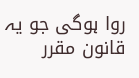روا ہوگی جو یہ قانون مقرر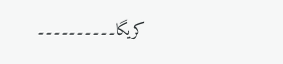کریگا۔۔۔۔۔۔۔۔۔۔